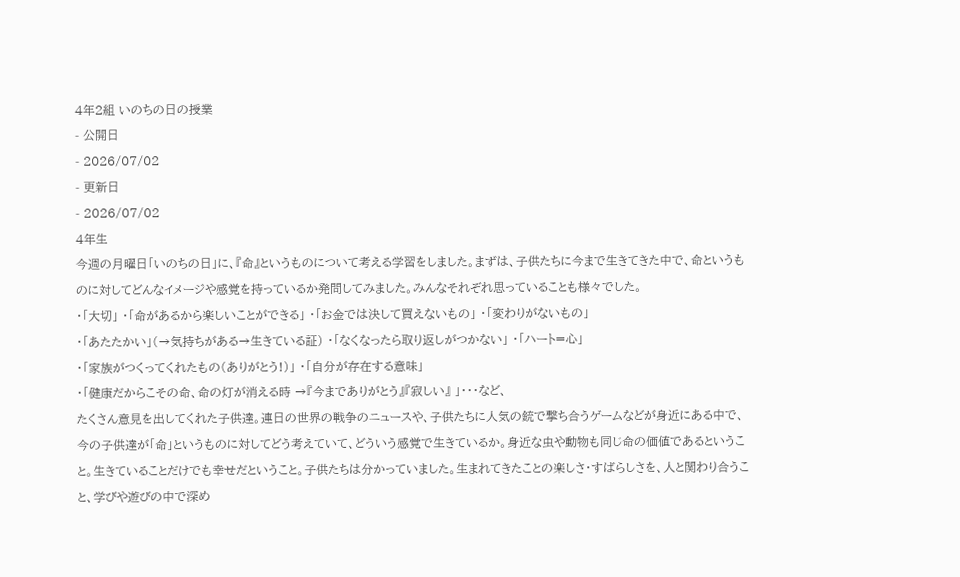4年2組 いのちの日の授業
- 公開日
- 2026/07/02
- 更新日
- 2026/07/02
4年生
今週の月曜日「いのちの日」に、『命』というものについて考える学習をしました。まずは、子供たちに今まで生きてきた中で、命というものに対してどんなイメージや感覚を持っているか発問してみました。みんなそれぞれ思っていることも様々でした。
・「大切」 ・「命があるから楽しいことができる」 ・「お金では決して買えないもの」 ・「変わりがないもの」
・「あたたかい」(→気持ちがある→生きている証) ・「なくなったら取り返しがつかない」 ・「ハート=心」
・「家族がつくってくれたもの(ありがとう!)」 ・「自分が存在する意味」
・「健康だからこその命、命の灯が消える時 →『今までありがとう』『寂しい』 」・・・など、
たくさん意見を出してくれた子供達。連日の世界の戦争のニュースや、子供たちに人気の銃で撃ち合うゲームなどが身近にある中で、今の子供達が「命」というものに対してどう考えていて、どういう感覚で生きているか。身近な虫や動物も同じ命の価値であるということ。生きていることだけでも幸せだということ。子供たちは分かっていました。生まれてきたことの楽しさ・すばらしさを、人と関わり合うこと、学びや遊びの中で深め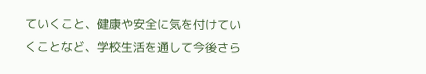ていくこと、健康や安全に気を付けていくことなど、学校生活を通して今後さら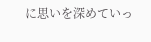に思いを深めていっ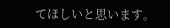てほしいと思います。